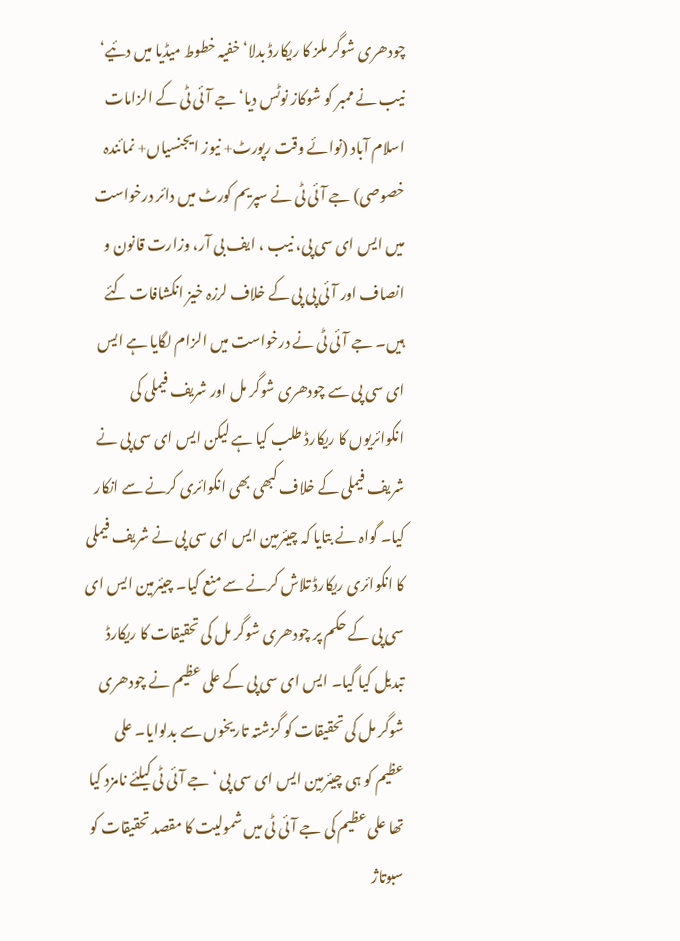چودھری شوگر ملز کا ریکارڈ بدلا‘ خفیہ خطوط میڈیا میں دئیے‘ نیب نے ممبر کو شوکاز نوٹس دیا‘ جے آئی ٹی کے الزامات
اسلام آباد (نوائے وقت رپورٹ+ نیوز ایجنسیاں+ نمائندہ خصوصی) جے آئی ٹی نے سپریم کورٹ میں دائر درخواست میں ایس ای سی پی، نیب ، ایف بی آر، وزارت قانون و انصاف اور آئی پی پی کے خلاف لرزہ خیز انکشافات کئے ہیں۔ جے آئی ٹی نے درخواست میں الزام لگایا ہے ایس ای سی پی سے چودھری شوگر مل اور شریف فیملی کی انکوائریوں کا ریکارڈ طلب کیا ہے لیکن ایس ای سی پی نے شریف فیملی کے خلاف کبھی بھی انکوائری کرنے سے انکار کیا۔ گواہ نے بتایا کہ چیئرمین ایس ای سی پی نے شریف فیملی کا انکوائری ریکارڈ تلاش کرنے سے منع کیا۔ چیئرمین ایس ای سی پی کے حکم پر چودھری شوگر مل کی تحقیقات کا ریکارڈ تبدیل کیا گیا۔ ایس ای سی پی کے علی عظیم نے چودھری شوگر مل کی تحقیقات کو گزشتہ تاریخوں سے بدلوایا۔ علی عظیم کو ہی چیئرمین ایس ای سی پی ‘ جے آئی ٹی کیلئے نامزد کیا تھا علی عظیم کی جے آئی ٹی میں شمولیت کا مقصد تحقیقات کو سبوتاژ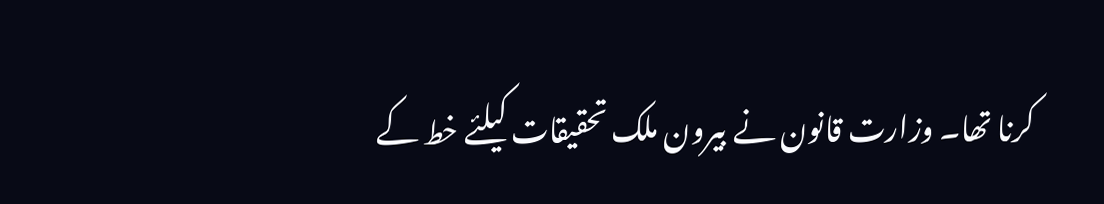کرنا تھا۔ وزارت قانون نے بیرون ملک تحقیقات کیلئے خط کے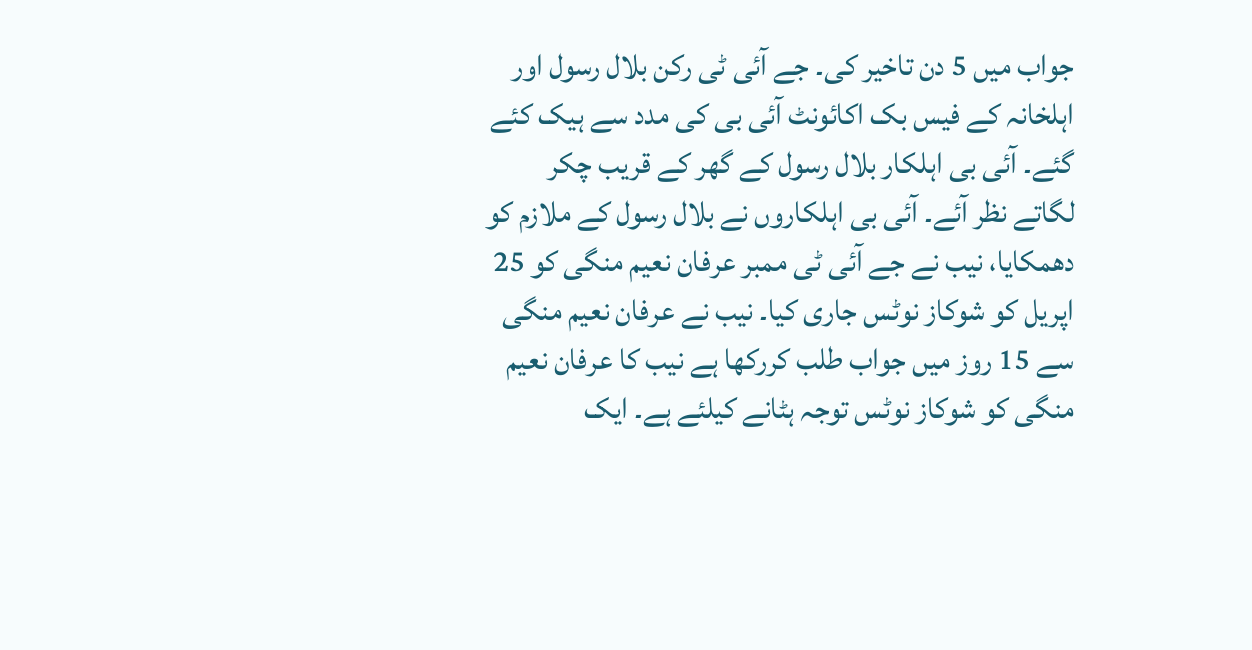جواب میں 5 دن تاخیر کی۔ جے آئی ٹی رکن بلال رسول اور اہلخانہ کے فیس بک اکائونٹ آئی بی کی مدد سے ہیک کئے گئے۔ آئی بی اہلکار بلال رسول کے گھر کے قریب چکر لگاتے نظر آئے۔ آئی بی اہلکاروں نے بلال رسول کے ملازم کو دھمکایا، نیب نے جے آئی ٹی ممبر عرفان نعیم منگی کو 25 اپریل کو شوکاز نوٹس جاری کیا۔ نیب نے عرفان نعیم منگی سے 15 روز میں جواب طلب کررکھا ہے نیب کا عرفان نعیم منگی کو شوکاز نوٹس توجہ ہٹانے کیلئے ہے۔ ایک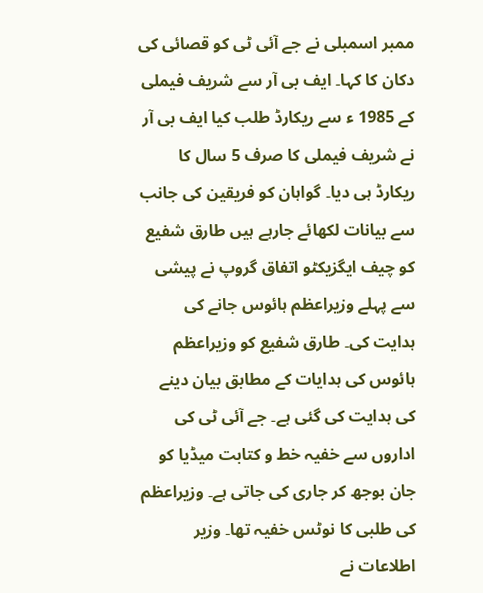ممبر اسمبلی نے جے آئی ٹی کو قصائی کی دکان کا کہا۔ ایف بی آر سے شریف فیملی کے 1985 ء سے ریکارڈ طلب کیا ایف بی آر نے شریف فیملی کا صرف 5 سال کا ریکارڈ ہی دیا۔ گواہان کو فریقین کی جانب سے بیانات لکھائے جارہے ہیں طارق شفیع کو چیف ایگزیکٹو اتفاق گروپ نے پیشی سے پہلے وزیراعظم ہائوس جانے کی ہدایت کی۔ طارق شفیع کو وزیراعظم ہائوس کی ہدایات کے مطابق بیان دینے کی ہدایت کی گئی ہے۔ جے آئی ٹی کی اداروں سے خفیہ خط و کتابت میڈیا کو جان بوجھ کر جاری کی جاتی ہے۔ وزیراعظم کی طلبی کا نوٹس خفیہ تھا۔ وزیر اطلاعات نے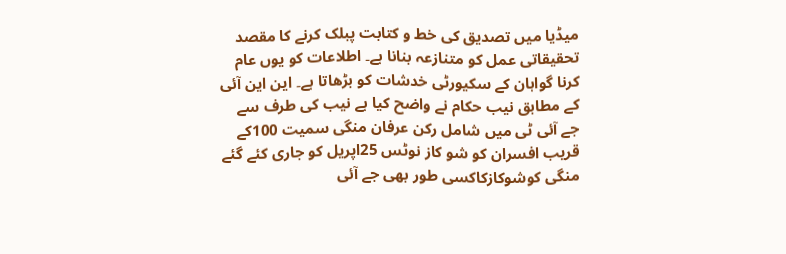میڈیا میں تصدیق کی خط و کتابت پبلک کرنے کا مقصد تحقیقاتی عمل کو متنازعہ بنانا ہے۔ اطلاعات کو یوں عام کرنا گواہان کے سکیورٹی خدشات کو بڑھاتا ہے۔ این این آئی کے مطابق نیب حکام نے واضح کیا ہے نیب کی طرف سے جے آئی ٹی میں شامل رکن عرفان منگی سمیت 100کے قریب افسران کو شو کاز نوٹس 25اپریل کو جاری کئے گئے منگی کوشوکازکاکسی طور بھی جے آئی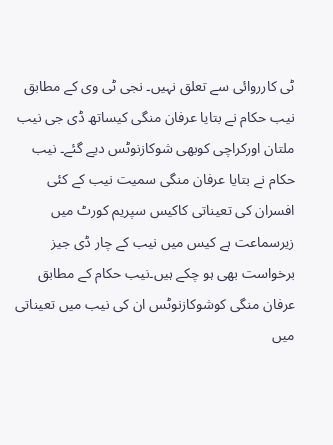ٹی کارروائی سے تعلق نہیں۔ نجی ٹی وی کے مطابق نیب حکام نے بتایا عرفان منگی کیساتھ ڈی جی نیب ملتان اورکراچی کوبھی شوکازنوٹس دیے گئے۔ نیب حکام نے بتایا عرفان منگی سمیت نیب کے کئی افسران کی تعیناتی کاکیس سپریم کورٹ میں زیرسماعت ہے کیس میں نیب کے چار ڈی جیز برخواست بھی ہو چکے ہیں۔نیب حکام کے مطابق عرفان منگی کوشوکازنوٹس ان کی نیب میں تعیناتی میں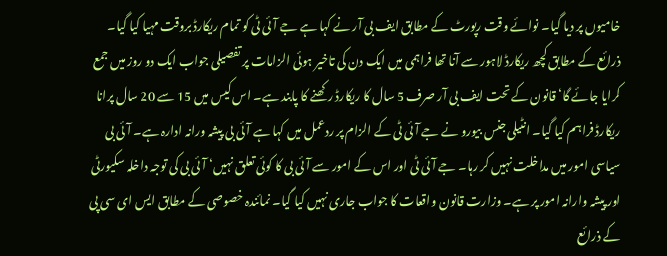خامیوں پر دیا گیا۔ نوائے وقت رپورٹ کے مطابق ایف بی آر نے کہا ہے جے آئی ٹی کو تمام ریکارڈ بروقت مہیا کیا گیا۔ ذرائع کے مطابق کچھ ریکارڈ لاہور سے آنا تھا فراہمی میں ایک دن کی تاخیر ہوئی الزامات پر تفصیلی جواب ایک دو روز میں جمع کرایا جائے گا‘ قانون کے تحت ایف بی آر صرف 5 سال کا ریکارڈ رکھنے کا پابند ہے۔ اس کیس میں 15 سے 20 سال پرانا ریکارڈ فراہم کیا گیا۔ انٹیلی جنس بیورو نے جے آئی ٹی کے الزام پر ردعمل میں کہا ہے آئی بی پیشہ ورانہ ادارہ ہے۔ آئی بی سیاسی امور میں مداخلت نہیں کر رہا۔ جے آئی ٹی اور اس کے امور سے آئی بی کا کوئی تعلق نہیں‘ آئی بی کی توجہ داخلہ سکیورٹی اور پیشہ وارانہ امور پر ہے۔ وزارت قانون واقعات کا جواب جاری نہیں کیا گیا۔ نمائندہ خصوصی کے مطابق ایس ای سی پی کے ذرائع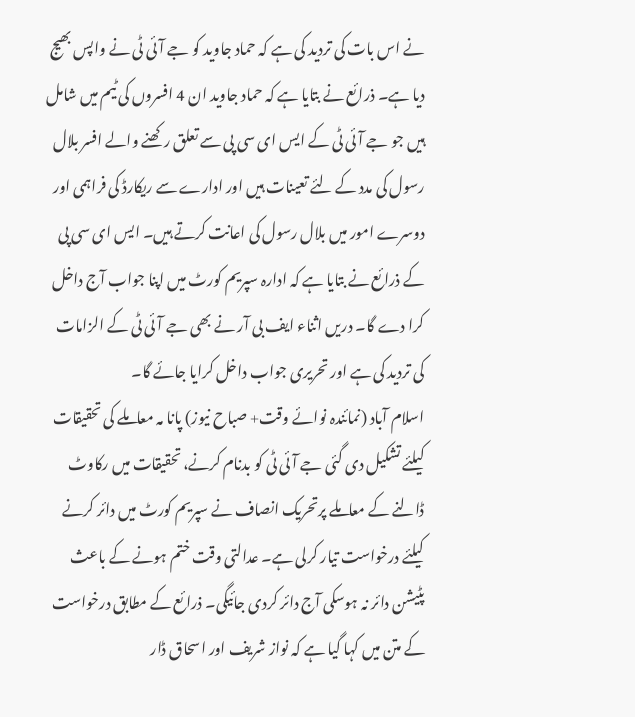نے اس بات کی تردید کی ہے کہ حماد جاوید کو جے آئی ٹی نے واپس بھیج دیا ہے۔ ذرائع نے بتایا ہے کہ حماد جاوید ان 4 افسروں کی ٹیم میں شامل ہیں جو جے آئی ٹی کے ایس ای سی پی سے تعلق رکھنے والے افسر بلال رسول کی مدد کے لئے تعینات ہیں اور ادارے سے ریکارڈ کی فراہمی اور دوسرے امور میں بلال رسول کی اعانت کرتے ہیں۔ ایس ای سی پی کے ذرائع نے بتایا ہے کہ ادارہ سپریم کورٹ میں اپنا جواب آج داخل کرا دے گا۔ دریں اثناء ایف بی آر نے بھی جے آئی ٹی کے الزامات کی تردید کی ہے اور تحریری جواب داخل کرایا جائے گا۔
اسلام آباد (نمائندہ نوائے وقت+ صباح نیوز) پانا مہ معاملے کی تحقیقات کیلئے تشکیل دی گئی جے آئی ٹی کو بدنام کرنے، تحقیقات میں رکاوٹ ڈالنے کے معاملے پرتحریک انصاف نے سپریم کورٹ میں دائر کرنے کیلئے درخواست تیار کرلی ہے۔ عدالتی وقت ختم ہونے کے باعث پٹیشن دائر نہ ہوسکی آج دائر کردی جائیگی۔ ذرائع کے مطابق درخواست کے متن میں کہا گیا ہے کہ نواز شریف اور اسحاق ڈار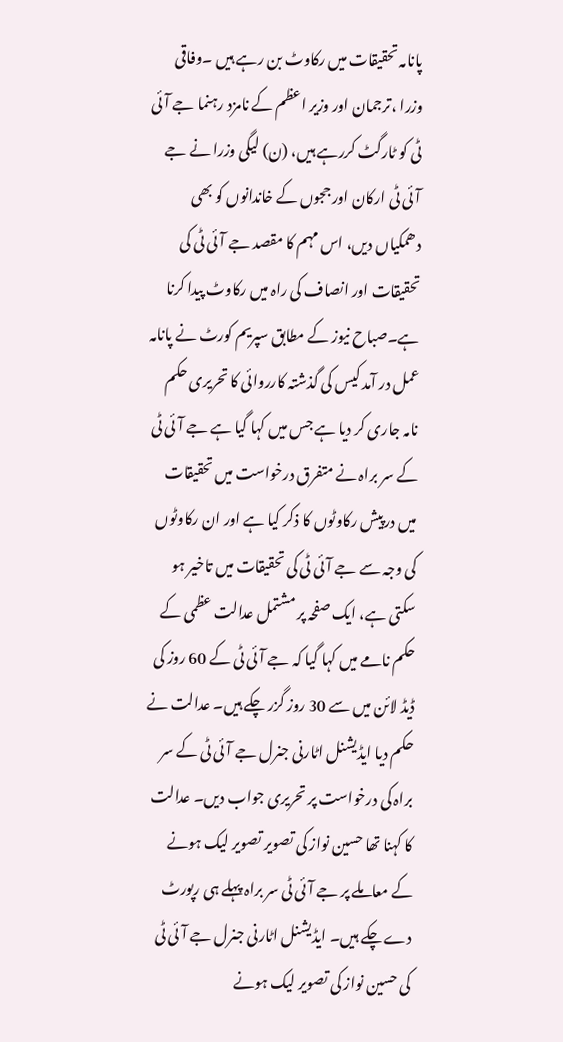پانامہ تحقیقات میں رکاوٹ بن رہے ہیں ۔وفاقی وزرا ،ترجمان اور وزیر اعظم کے نامزد رہنما جے آئی ٹی کو ٹارگٹ کررہے ہیں، (ن) لیگی وزرا نے جے آئی ٹی ارکان اور ججوں کے خاندانوں کو بھی دھمکیاں دیں، اس مہم کا مقصد جے آئی ٹی کی تحقیقات اور انصاف کی راہ میں رکاوٹ پیدا کرنا ہے۔صباح نیوز کے مطابق سپریم کورٹ نے پانامہ عمل در آمد کیس کی گذشتہ کارروائی کا تحریری حکم نامہ جاری کر دیا ہے جس میں کہا گیا ہے جے آئی ٹی کے سر براہ نے متفرق درخواست میں تحقیقات میں درپیش رکاوٹوں کا ذکر کیا ہے اور ان رکاوٹوں کی وجہ سے جے آئی ٹی کی تحقیقات میں تاخیر ہو سکتی ہے، ایک صفحہ پر مشتمل عدالت عظمی کے حکم نامے میں کہا گیا کہ جے آئی ٹی کے 60 روز کی ڈیڈ لائن میں سے 30 روز گزر چکے ہیں۔ عدالت نے حکم دیا ایڈیشنل اٹارنی جنرل جے آئی ٹی کے سر براہ کی درخواست پر تحریری جواب دیں۔ عدالت کا کہنا تھا حسین نواز کی تصویر تصویر لیک ہونے کے معاملے پر جے آئی ٹی سر براہ پہلے ہی رپورٹ دے چکے ہیں۔ ایڈیشنل اٹارنی جنرل جے آئی ٹی کی حسین نواز کی تصویر لیک ہونے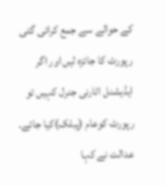کے حوالے سے جمع کرائی گئی رپورٹ کا جائزہ لیں اور اگر ایڈیشنل اٹارنی جنرل کہیں تو رپورٹ کوعام (پبلک)کیا جائے۔ عدالت نے کہا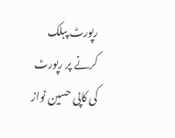رپورٹ پبلک کرنے پر رپورٹ کی کاپی حسین نواز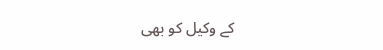کے وکیل کو بھی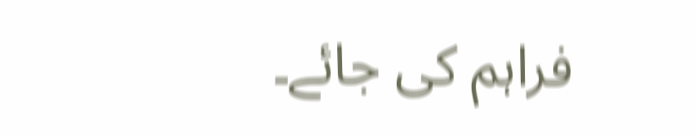فراہم کی جائے۔